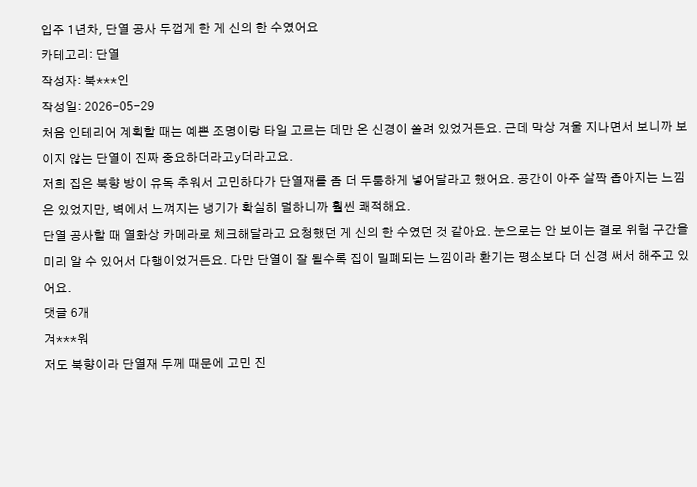입주 1년차, 단열 공사 두껍게 한 게 신의 한 수였어요
카테고리: 단열
작성자: 북***인
작성일: 2026-05-29
처음 인테리어 계획할 때는 예쁜 조명이랑 타일 고르는 데만 온 신경이 쏠려 있었거든요. 근데 막상 겨울 지나면서 보니까 보이지 않는 단열이 진짜 중요하더라고y더라고요.
저희 집은 북향 방이 유독 추워서 고민하다가 단열재를 좀 더 두툼하게 넣어달라고 했어요. 공간이 아주 살짝 좁아지는 느낌은 있었지만, 벽에서 느껴지는 냉기가 확실히 덜하니까 훨씬 쾌적해요.
단열 공사할 때 열화상 카메라로 체크해달라고 요청했던 게 신의 한 수였던 것 같아요. 눈으로는 안 보이는 결로 위험 구간을 미리 알 수 있어서 다행이었거든요. 다만 단열이 잘 될수록 집이 밀폐되는 느낌이라 환기는 평소보다 더 신경 써서 해주고 있어요.
댓글 6개
겨***워
저도 북향이라 단열재 두께 때문에 고민 진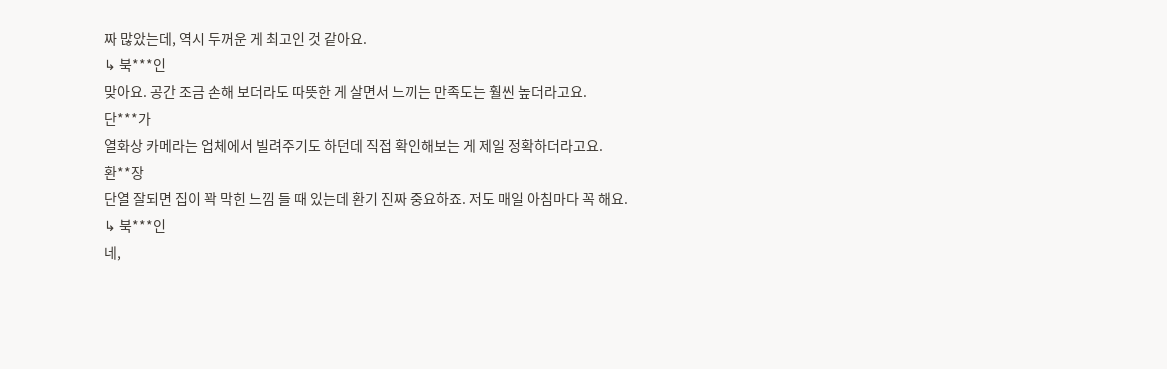짜 많았는데, 역시 두꺼운 게 최고인 것 같아요.
↳ 북***인
맞아요. 공간 조금 손해 보더라도 따뜻한 게 살면서 느끼는 만족도는 훨씬 높더라고요.
단***가
열화상 카메라는 업체에서 빌려주기도 하던데 직접 확인해보는 게 제일 정확하더라고요.
환**장
단열 잘되면 집이 꽉 막힌 느낌 들 때 있는데 환기 진짜 중요하죠. 저도 매일 아침마다 꼭 해요.
↳ 북***인
네,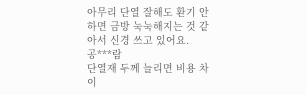아무리 단열 잘해도 환기 안 하면 금방 눅눅해지는 것 같아서 신경 쓰고 있어요.
공***람
단열재 두께 늘리면 비용 차이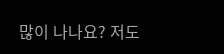많이 나나요? 저도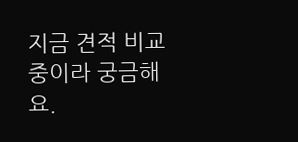지금 견적 비교 중이라 궁금해요.